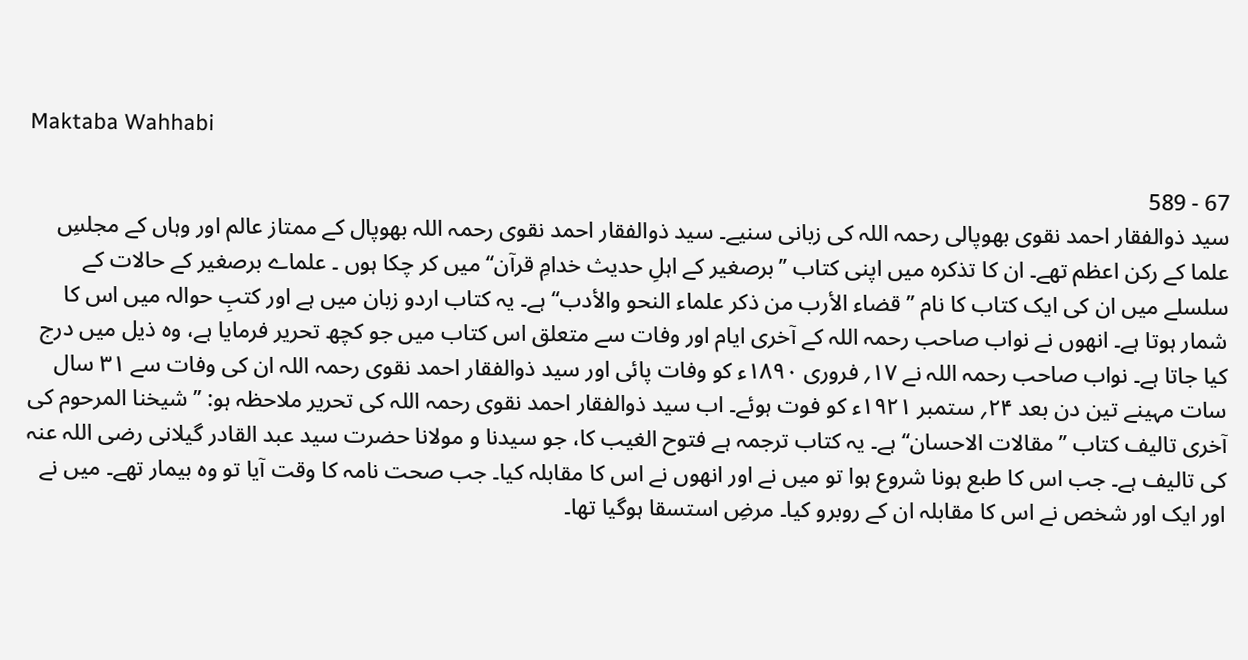Maktaba Wahhabi

67 - 589
سید ذوالفقار احمد نقوی بھوپالی رحمہ اللہ کی زبانی سنیے۔ سید ذوالفقار احمد نقوی رحمہ اللہ بھوپال کے ممتاز عالم اور وہاں کے مجلسِ علما کے رکن اعظم تھے۔ ان کا تذکرہ میں اپنی کتاب ’’برصغیر کے اہلِ حدیث خدامِ قرآن‘‘ میں کر چکا ہوں ۔ علماے برصغیر کے حالات کے سلسلے میں ان کی ایک کتاب کا نام ’’قضاء الأرب من ذکر علماء النحو والأدب‘‘ ہے۔ یہ کتاب اردو زبان میں ہے اور کتبِ حوالہ میں اس کا شمار ہوتا ہے۔ انھوں نے نواب صاحب رحمہ اللہ کے آخری ایام اور وفات سے متعلق اس کتاب میں جو کچھ تحریر فرمایا ہے، وہ ذیل میں درج کیا جاتا ہے۔ نواب صاحب رحمہ اللہ نے ۱۷؍ فروری ۱۸۹۰ء کو وفات پائی اور سید ذوالفقار احمد نقوی رحمہ اللہ ان کی وفات سے ۳۱ سال سات مہینے تین دن بعد ۲۴؍ ستمبر ۱۹۲۱ء کو فوت ہوئے۔ اب سید ذوالفقار احمد نقوی رحمہ اللہ کی تحریر ملاحظہ ہو: ’’شیخنا المرحوم کی آخری تالیف کتاب ’’مقالات الاحسان‘‘ ہے۔ یہ کتاب ترجمہ ہے فتوح الغیب کا، جو سیدنا و مولانا حضرت سید عبد القادر گیلانی رضی اللہ عنہ کی تالیف ہے۔ جب اس کا طبع ہونا شروع ہوا تو میں نے اور انھوں نے اس کا مقابلہ کیا۔ جب صحت نامہ کا وقت آیا تو وہ بیمار تھے۔ میں نے اور ایک اور شخص نے اس کا مقابلہ ان کے روبرو کیا۔ مرضِ استسقا ہوگیا تھا۔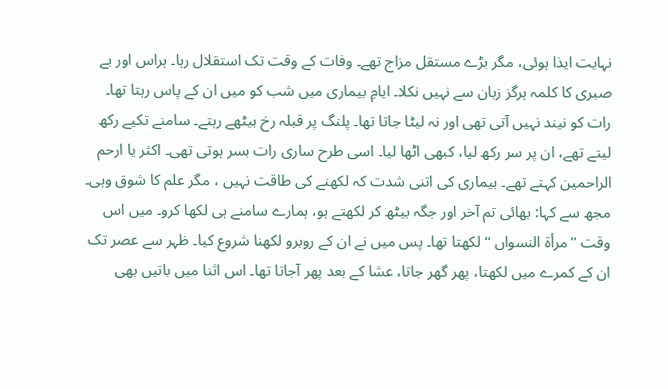نہایت ایذا ہوئی، مگر بڑے مستقل مزاج تھے۔ وفات کے وقت تک استقلال رہا۔ ہراس اور بے صبری کا کلمہ ہرگز زبان سے نہیں نکلا۔ ایامِ بیماری میں شب کو میں ان کے پاس رہتا تھا۔ رات کو نیند نہیں آتی تھی اور نہ لیٹا جاتا تھا۔ پلنگ پر قبلہ رخ بیٹھے رہتے۔ سامنے تکیے رکھ لیتے تھے، ان پر سر رکھ لیا، کبھی اٹھا لیا۔ اسی طرح ساری رات بسر ہوتی تھی۔ اکثر یا ارحم الراحمین کہتے تھے۔ بیماری کی اتنی شدت کہ لکھنے کی طاقت نہیں ، مگر علم کا شوق وہی۔ مجھ سے کہا: بھائی تم آخر اور جگہ بیٹھ کر لکھتے ہو، ہمارے سامنے ہی لکھا کرو۔ میں اس وقت ’’مرأۃ النسواں ‘‘ لکھتا تھا۔ پس میں نے ان کے روبرو لکھنا شروع کیا۔ ظہر سے عصر تک ان کے کمرے میں لکھتا، پھر گھر جاتا، عشا کے بعد پھر آجاتا تھا۔ اس اثنا میں باتیں بھی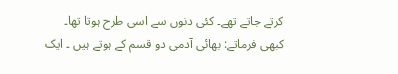کرتے جاتے تھے۔ کئی دنوں سے اسی طرح ہوتا تھا۔ کبھی فرماتے: بھائی آدمی دو قسم کے ہوتے ہیں ۔ ایک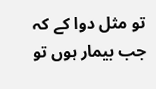تو مثل دوا کے کہ جب بیمار ہوں تو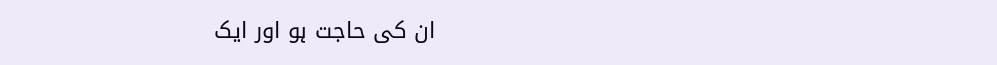ان کی حاجت ہو اور ایک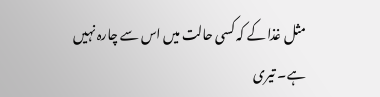مثل غذا کے کہ کسی حالت میں اس سے چارہ نہیں ہے۔ تیری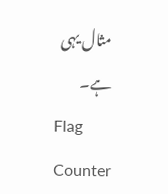مثال یہی ہے۔
Flag Counter